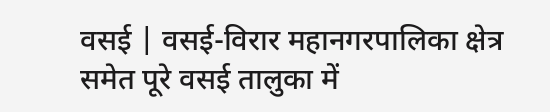वसई | वसई-विरार महानगरपालिका क्षेत्र समेत पूरे वसई तालुका में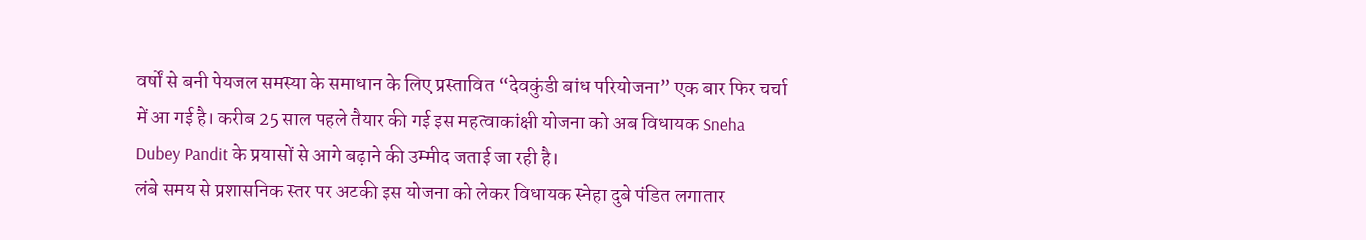वर्षों से बनी पेयजल समस्या के समाधान के लिए प्रस्तावित “देवकुंडी बांध परियोजना” एक बार फिर चर्चा में आ गई है। करीब 25 साल पहले तैयार की गई इस महत्वाकांक्षी योजना को अब विधायक Sneha Dubey Pandit के प्रयासों से आगे बढ़ाने की उम्मीद जताई जा रही है।
लंबे समय से प्रशासनिक स्तर पर अटकी इस योजना को लेकर विधायक स्नेहा दुबे पंडित लगातार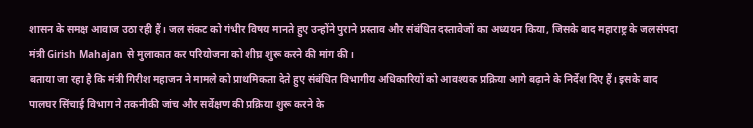शासन के समक्ष आवाज उठा रही हैं। जल संकट को गंभीर विषय मानते हुए उन्होंने पुराने प्रस्ताव और संबंधित दस्तावेजों का अध्ययन किया, जिसके बाद महाराष्ट्र के जलसंपदा मंत्री Girish Mahajan से मुलाकात कर परियोजना को शीघ्र शुरू करने की मांग की।
बताया जा रहा है कि मंत्री गिरीश महाजन ने मामले को प्राथमिकता देते हुए संबंधित विभागीय अधिकारियों को आवश्यक प्रक्रिया आगे बढ़ाने के निर्देश दिए हैं। इसके बाद पालघर सिंचाई विभाग ने तकनीकी जांच और सर्वेक्षण की प्रक्रिया शुरू करने के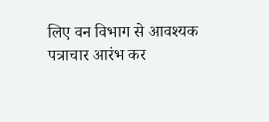लिए वन विभाग से आवश्यक पत्राचार आरंभ कर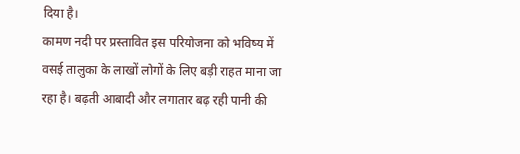दिया है।
कामण नदी पर प्रस्तावित इस परियोजना को भविष्य में वसई तालुका के लाखों लोगों के लिए बड़ी राहत माना जा रहा है। बढ़ती आबादी और लगातार बढ़ रही पानी की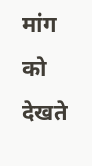मांग को देखते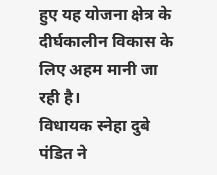हुए यह योजना क्षेत्र के दीर्घकालीन विकास के लिए अहम मानी जा रही है।
विधायक स्नेहा दुबे पंडित ने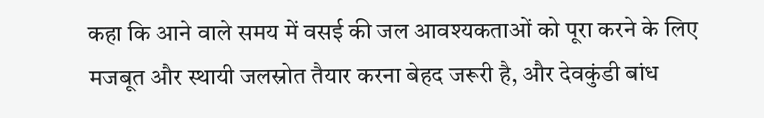कहा कि आने वाले समय में वसई की जल आवश्यकताओं को पूरा करने के लिए मजबूत और स्थायी जलस्रोत तैयार करना बेहद जरूरी है, और देवकुंडी बांध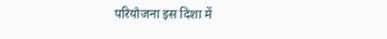परियोजना इस दिशा में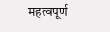महत्वपूर्ण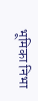भूमिका निभा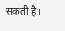सकती है।